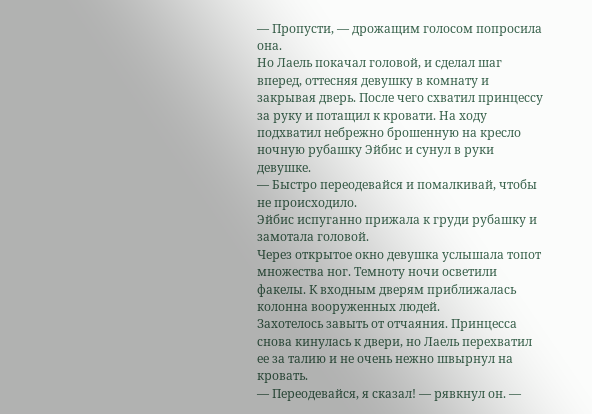— Пропусти, — дрожащим голосом попросила она.
Но Лаель покачал головой, и сделал шаг вперед, оттесняя девушку в комнату и закрывая дверь. После чего схватил принцессу за руку и потащил к кровати. На ходу подхватил небрежно брошенную на кресло ночную рубашку Эйбис и сунул в руки девушке.
— Быстро переодевайся и помалкивай, чтобы не происходило.
Эйбис испуганно прижала к груди рубашку и замотала головой.
Через открытое окно девушка услышала топот множества ног. Темноту ночи осветили факелы. К входным дверям приближалась колонна вооруженных людей.
Захотелось завыть от отчаяния. Принцесса снова кинулась к двери, но Лаель перехватил ее за талию и не очень нежно швырнул на кровать.
— Переодевайся, я сказал! — рявкнул он. —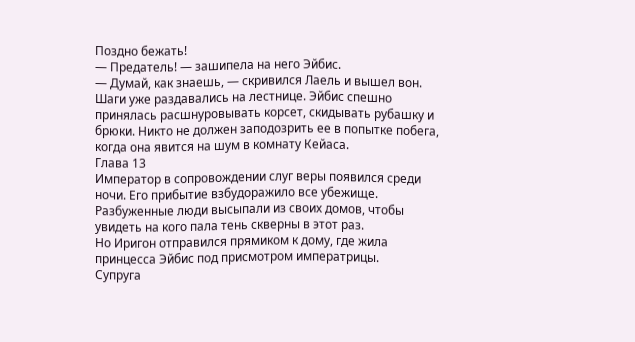Поздно бежать!
— Предатель! — зашипела на него Эйбис.
— Думай, как знаешь, — скривился Лаель и вышел вон.
Шаги уже раздавались на лестнице. Эйбис спешно принялась расшнуровывать корсет, скидывать рубашку и брюки. Никто не должен заподозрить ее в попытке побега, когда она явится на шум в комнату Кейаса.
Глава 13
Император в сопровождении слуг веры появился среди ночи. Его прибытие взбудоражило все убежище. Разбуженные люди высыпали из своих домов, чтобы увидеть на кого пала тень скверны в этот раз.
Но Иригон отправился прямиком к дому, где жила принцесса Эйбис под присмотром императрицы.
Супруга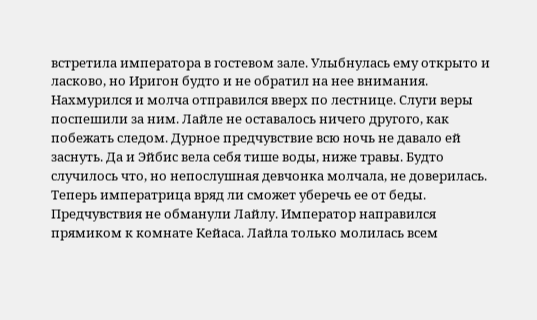встретила императора в гостевом зале. Улыбнулась ему открыто и ласково, но Иригон будто и не обратил на нее внимания. Нахмурился и молча отправился вверх по лестнице. Слуги веры поспешили за ним. Лайле не оставалось ничего другого, как побежать следом. Дурное предчувствие всю ночь не давало ей заснуть. Да и Эйбис вела себя тише воды, ниже травы. Будто случилось что, но непослушная девчонка молчала, не доверилась. Теперь императрица вряд ли сможет уберечь ее от беды.
Предчувствия не обманули Лайлу. Император направился прямиком к комнате Кейаса. Лайла только молилась всем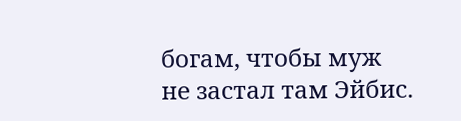богам, чтобы муж не застал там Эйбис.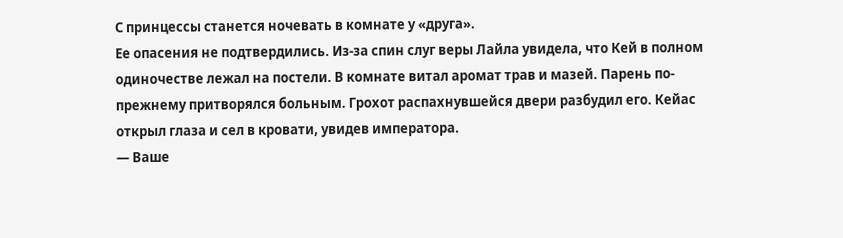С принцессы станется ночевать в комнате у «друга».
Ее опасения не подтвердились. Из-за спин слуг веры Лайла увидела, что Кей в полном одиночестве лежал на постели. В комнате витал аромат трав и мазей. Парень по-прежнему притворялся больным. Грохот распахнувшейся двери разбудил его. Кейас открыл глаза и сел в кровати, увидев императора.
— Ваше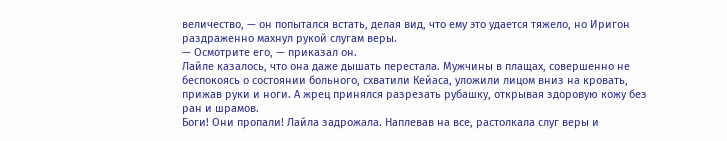величество, — он попытался встать, делая вид, что ему это удается тяжело, но Иригон раздраженно махнул рукой слугам веры.
— Осмотрите его, — приказал он.
Лайле казалось, что она даже дышать перестала. Мужчины в плащах, совершенно не беспокоясь о состоянии больного, схватили Кейаса, уложили лицом вниз на кровать, прижав руки и ноги. А жрец принялся разрезать рубашку, открывая здоровую кожу без ран и шрамов.
Боги! Они пропали! Лайла задрожала. Наплевав на все, растолкала слуг веры и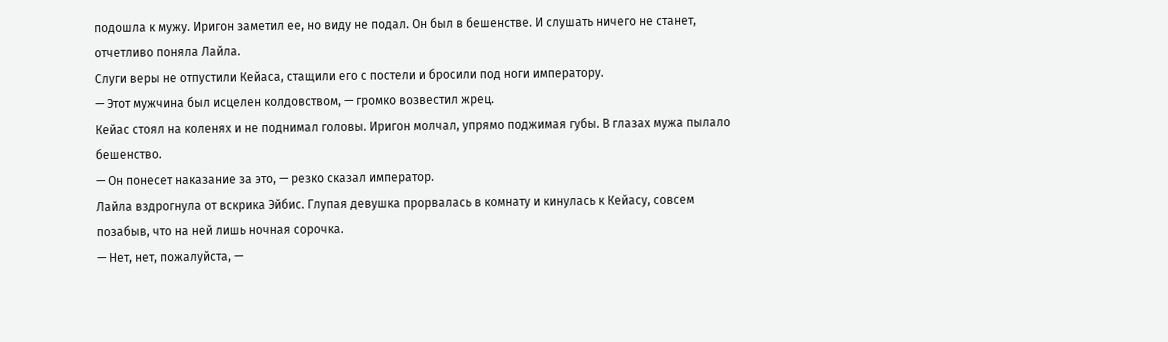подошла к мужу. Иригон заметил ее, но виду не подал. Он был в бешенстве. И слушать ничего не станет, отчетливо поняла Лайла.
Слуги веры не отпустили Кейаса, стащили его с постели и бросили под ноги императору.
— Этот мужчина был исцелен колдовством, — громко возвестил жрец.
Кейас стоял на коленях и не поднимал головы. Иригон молчал, упрямо поджимая губы. В глазах мужа пылало бешенство.
— Он понесет наказание за это, — резко сказал император.
Лайла вздрогнула от вскрика Эйбис. Глупая девушка прорвалась в комнату и кинулась к Кейасу, совсем позабыв, что на ней лишь ночная сорочка.
— Нет, нет, пожалуйста, —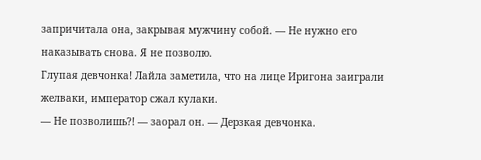запричитала она, закрывая мужчину собой. — Не нужно его наказывать снова. Я не позволю.
Глупая девчонка! Лайла заметила, что на лице Иригона заиграли желваки, император сжал кулаки.
— Не позволишь?! — заорал он. — Дерзкая девчонка.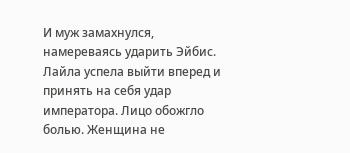И муж замахнулся, намереваясь ударить Эйбис. Лайла успела выйти вперед и принять на себя удар императора. Лицо обожгло болью. Женщина не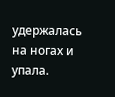удержалась на ногах и упала.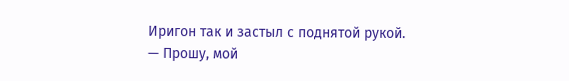Иригон так и застыл с поднятой рукой.
— Прошу, мой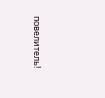повелитель!